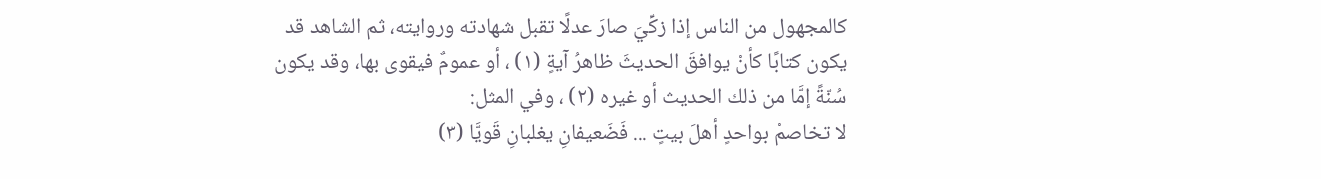كالمجهول من الناس إذا زكِّيَ صارَ عدلًا تقبل شهادته وروايته، ثم الشاهد قد يكون كتابًا كأنْ يوافقَ الحديثَ ظاهرُ آيةٍ (١) ، أو عمومٌ فيقوى بها، وقد يكون سُنّةً إمَّا من ذلك الحديث أو غيره (٢) ، وفي المثل:
لا تخاصمْ بواحدٍ أهلَ بيتٍ ... فَضَعيفانِ يغلبانِ قَويَّا (٣)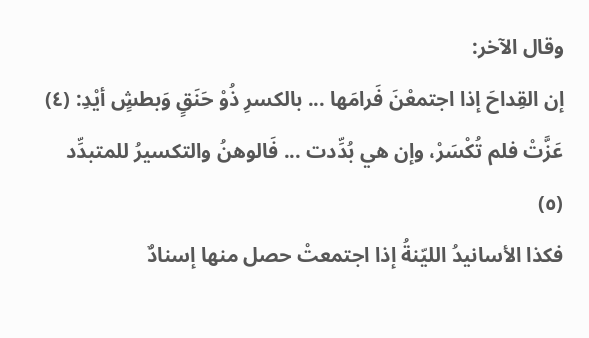وقال الآخر:
إن القِداحَ إذا اجتمعْنَ فَرامَها ... بالكسرِ ذُوْ حَنَقٍ وَبطشٍ أيْدِ: (٤)
عَزَّتْ فلم تُكْسَرْ، وإن هي بُدِّدت ... فَالوهنُ والتكسيرُ للمتبدِّد (٥)
فكذا الأسانيدُ الليّنةُ إذا اجتمعتْ حصل منها إسنادٌ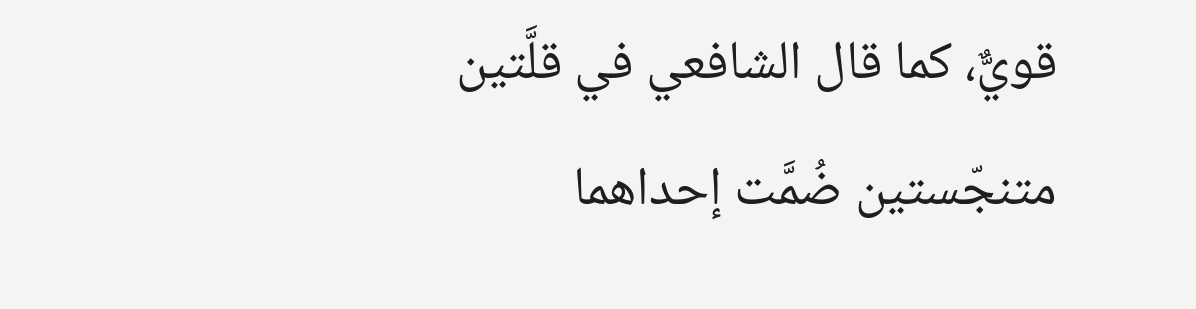قويٌّ، كما قال الشافعي في قلَّتين متنجّستين ضُمَّت إحداهما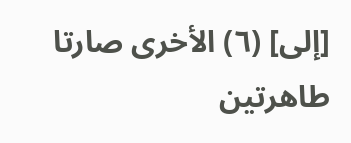[إلى] (٦) الأخرى صارتا طاهرتين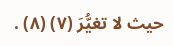حيث لا تغيُّرَ (٧) (٨) .